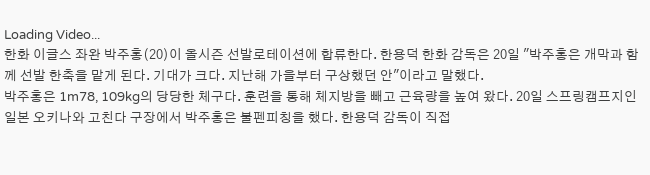Loading Video...
한화 이글스 좌완 박주홍(20)이 올시즌 선발로테이션에 합류한다. 한용덕 한화 감독은 20일 "박주홍은 개막과 함께 선발 한축을 맡게 된다. 기대가 크다. 지난해 가을부터 구상했던 안"이라고 말했다.
박주홍은 1m78, 109kg의 당당한 체구다. 훈련을 통해 체지방을 빼고 근육량을 높여 왔다. 20일 스프링캠프지인 일본 오키나와 고친다 구장에서 박주홍은 불펜피칭을 했다. 한용덕 감독이 직접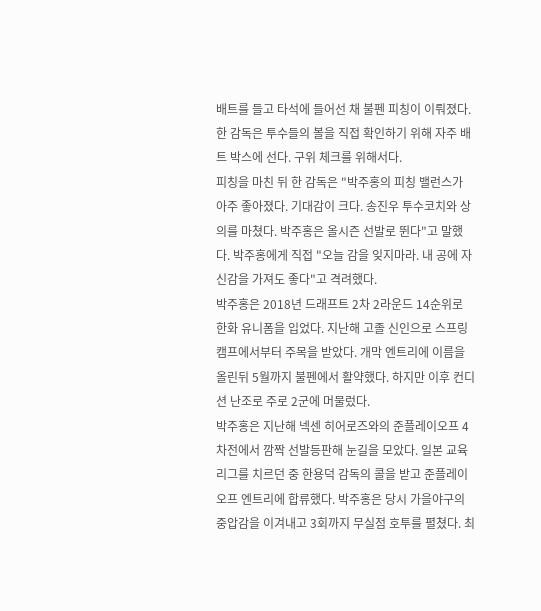배트를 들고 타석에 들어선 채 불펜 피칭이 이뤄졌다. 한 감독은 투수들의 볼을 직접 확인하기 위해 자주 배트 박스에 선다. 구위 체크를 위해서다.
피칭을 마친 뒤 한 감독은 "박주홍의 피칭 밸런스가 아주 좋아졌다. 기대감이 크다. 송진우 투수코치와 상의를 마쳤다. 박주홍은 올시즌 선발로 뛴다"고 말했다. 박주홍에게 직접 "오늘 감을 잊지마라. 내 공에 자신감을 가져도 좋다"고 격려했다.
박주홍은 2018년 드래프트 2차 2라운드 14순위로 한화 유니폼을 입었다. 지난해 고졸 신인으로 스프링캠프에서부터 주목을 받았다. 개막 엔트리에 이름을 올린뒤 5월까지 불펜에서 활약했다. 하지만 이후 컨디션 난조로 주로 2군에 머물렀다.
박주홍은 지난해 넥센 히어로즈와의 준플레이오프 4차전에서 깜짝 선발등판해 눈길을 모았다. 일본 교육리그를 치르던 중 한용덕 감독의 콜을 받고 준플레이오프 엔트리에 합류했다. 박주홍은 당시 가을야구의 중압감을 이겨내고 3회까지 무실점 호투를 펼쳤다. 최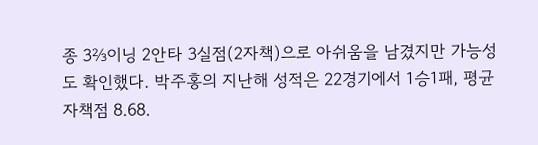종 3⅔이닝 2안타 3실점(2자책)으로 아쉬움을 남겼지만 가능성도 확인했다. 박주홍의 지난해 성적은 22경기에서 1승1패, 평균자책점 8.68.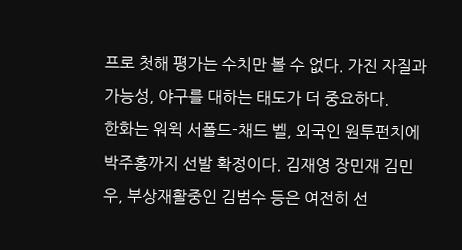프로 첫해 평가는 수치만 볼 수 없다. 가진 자질과 가능성, 야구를 대하는 태도가 더 중요하다.
한화는 워윅 서폴드-채드 벨, 외국인 원투펀치에 박주홍까지 선발 확정이다. 김재영 장민재 김민우, 부상재활중인 김범수 등은 여전히 선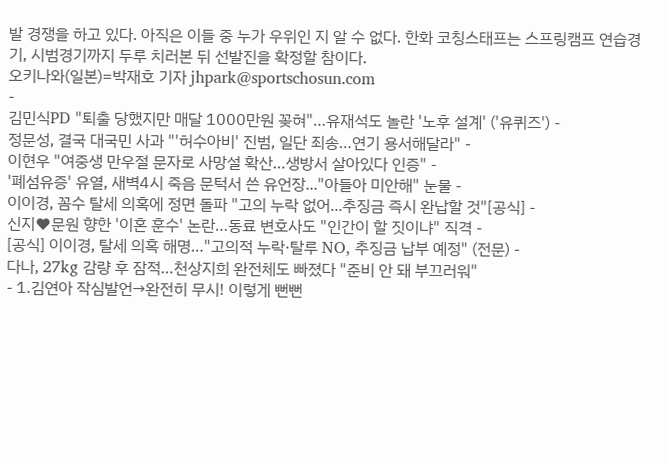발 경쟁을 하고 있다. 아직은 이들 중 누가 우위인 지 알 수 없다. 한화 코칭스태프는 스프링캠프 연습경기, 시범경기까지 두루 치러본 뒤 선발진을 확정할 참이다.
오키나와(일본)=박재호 기자 jhpark@sportschosun.com
-
김민식PD "퇴출 당했지만 매달 1000만원 꽂혀"…유재석도 놀란 '노후 설계' ('유퀴즈') -
정문성, 결국 대국민 사과 "'허수아비' 진범, 일단 죄송…연기 용서해달라" -
이현우 "여중생 만우절 문자로 사망설 확산…생방서 살아있다 인증" -
'폐섬유증' 유열, 새벽4시 죽음 문턱서 쓴 유언장..."아들아 미안해" 눈물 -
이이경, 꼼수 탈세 의혹에 정면 돌파 "고의 누락 없어...추징금 즉시 완납할 것"[공식] -
신지♥문원 향한 '이혼 훈수' 논란…동료 변호사도 "인간이 할 짓이냐" 직격 -
[공식] 이이경, 탈세 의혹 해명…"고의적 누락·탈루 NO, 추징금 납부 예정" (전문) -
다나, 27kg 감량 후 잠적…천상지희 완전체도 빠졌다 "준비 안 돼 부끄러워"
- 1.김연아 작심발언→완전히 무시! 이렇게 뻔뻔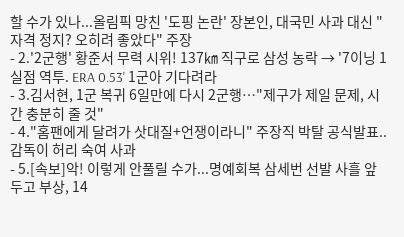할 수가 있나...올림픽 망친 '도핑 논란' 장본인, 대국민 사과 대신 "자격 정지? 오히려 좋았다" 주장
- 2.'2군행' 황준서 무력 시위! 137㎞ 직구로 삼성 농락 → '7이닝 1실점 역투. ERA 0.53' 1군아 기다려라
- 3.김서현, 1군 복귀 6일만에 다시 2군행…"제구가 제일 문제, 시간 충분히 줄 것"
- 4."홈팬에게 달려가 삿대질+언쟁이라니" 주장직 박탈 공식발표..감독이 허리 숙여 사과
- 5.[속보]악! 이렇게 안풀릴 수가...명예회복 삼세번 선발 사흘 앞두고 부상, 14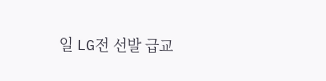일 LG전 선발 급교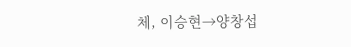체, 이승현→양창섭